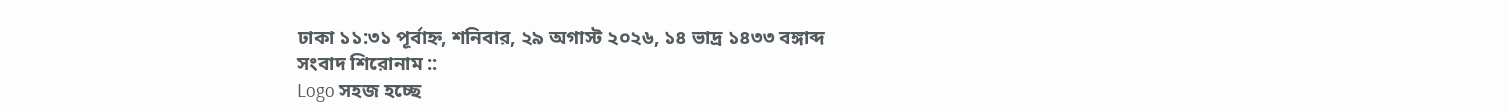ঢাকা ১১:৩১ পূর্বাহ্ন, শনিবার, ২৯ অগাস্ট ২০২৬, ১৪ ভাদ্র ১৪৩৩ বঙ্গাব্দ
সংবাদ শিরোনাম ::
Logo সহজ হচ্ছে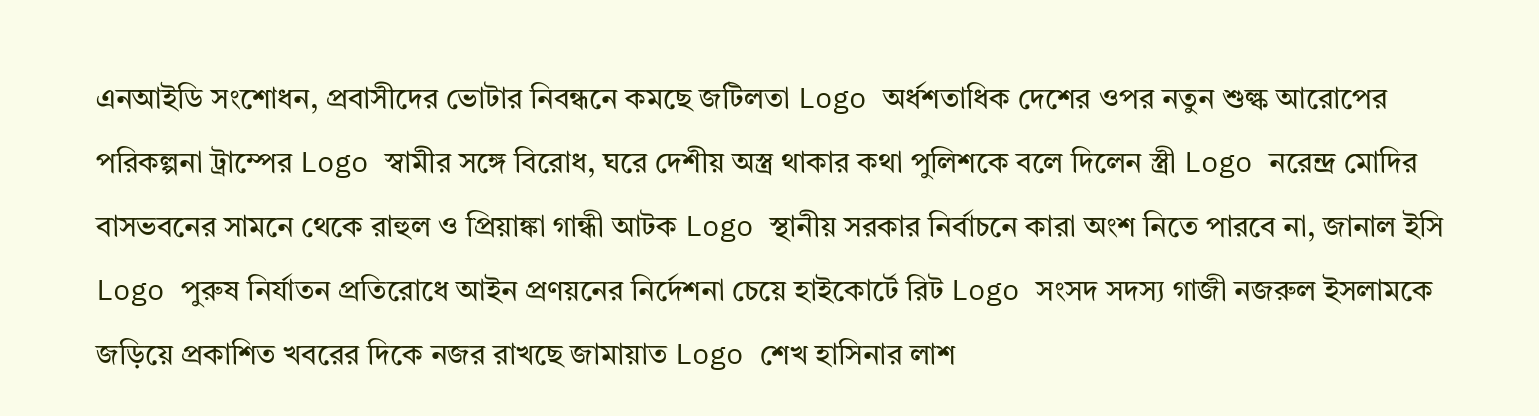এনআইডি সংশোধন, প্রবাসীদের ভোটার নিবন্ধনে কমছে জটিলতা Logo অর্ধশতাধিক দেশের ওপর নতুন শুল্ক আরোপের পরিকল্পনা ট্রাম্পের Logo স্বামীর সঙ্গে বিরোধ, ঘরে দেশীয় অস্ত্র থাকার কথা পুলিশকে বলে দিলেন স্ত্রী Logo নরেন্দ্র মোদির বাসভবনের সামনে থেকে রাহুল ও প্রিয়াঙ্কা গান্ধী আটক Logo স্থানীয় সরকার নির্বাচনে কারা অংশ নিতে পারবে না, জানাল ইসি Logo পুরুষ নির্যাতন প্রতিরোধে আইন প্রণয়নের নির্দেশনা চেয়ে হাইকোর্টে রিট Logo সংসদ সদস্য গাজী নজরুল ইসলামকে জড়িয়ে প্রকাশিত খবরের দিকে নজর রাখছে জামায়াত Logo শেখ হাসিনার লাশ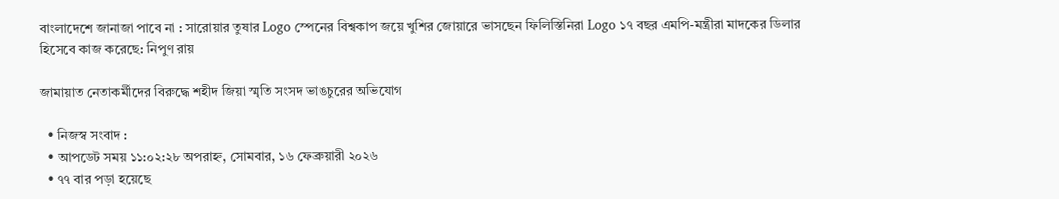বাংলাদেশে জানাজা পাবে না : সারোয়ার তুষার Logo স্পেনের বিশ্বকাপ জয়ে খুশির জোয়ারে ভাসছেন ফিলিস্তিনিরা Logo ১৭ বছর এমপি-মন্ত্রীরা মাদকের ডিলার হিসেবে কাজ করেছে: নিপুণ রায়

জামায়াত নেতাকর্মীদের বিরুদ্ধে শহীদ জিয়া স্মৃতি সংসদ ভাঙচুরের অভিযোগ

  • নিজস্ব সংবাদ :
  • আপডেট সময় ১১:০২:২৮ অপরাহ্ন, সোমবার, ১৬ ফেব্রুয়ারী ২০২৬
  • ৭৭ বার পড়া হয়েছে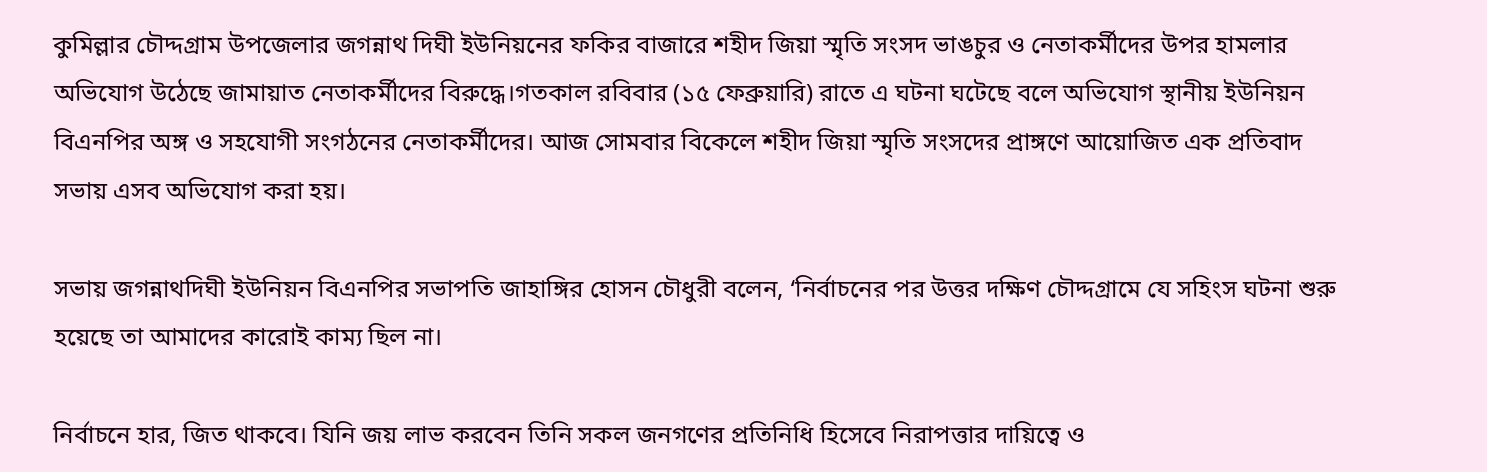কুমিল্লার চৌদ্দগ্রাম উপজেলার জগন্নাথ দিঘী ইউনিয়নের ফকির বাজারে শহীদ জিয়া স্মৃতি সংসদ ভাঙচুর ও নেতাকর্মীদের উপর হামলার অভিযোগ উঠেছে জামায়াত নেতাকর্মীদের বিরুদ্ধে।গতকাল রবিবার (১৫ ফেব্রুয়ারি) রাতে এ ঘটনা ঘটেছে বলে অভিযোগ স্থানীয় ইউনিয়ন বিএনপির অঙ্গ ও সহযোগী সংগঠনের নেতাকর্মীদের। আজ সোমবার বিকেলে শহীদ জিয়া স্মৃতি সংসদের প্রাঙ্গণে আয়োজিত এক প্রতিবাদ সভায় এসব অভিযোগ করা হয়।

সভায় জগন্নাথদিঘী ইউনিয়ন বিএনপির সভাপতি জাহাঙ্গির হোসন চৌধুরী বলেন, ‘নির্বাচনের পর উত্তর দক্ষিণ চৌদ্দগ্রামে যে সহিংস ঘটনা শুরু হয়েছে তা আমাদের কারোই কাম্য ছিল না।

নির্বাচনে হার, জিত থাকবে। যিনি জয় লাভ করবেন তিনি সকল জনগণের প্রতিনিধি হিসেবে নিরাপত্তার দায়িত্বে ও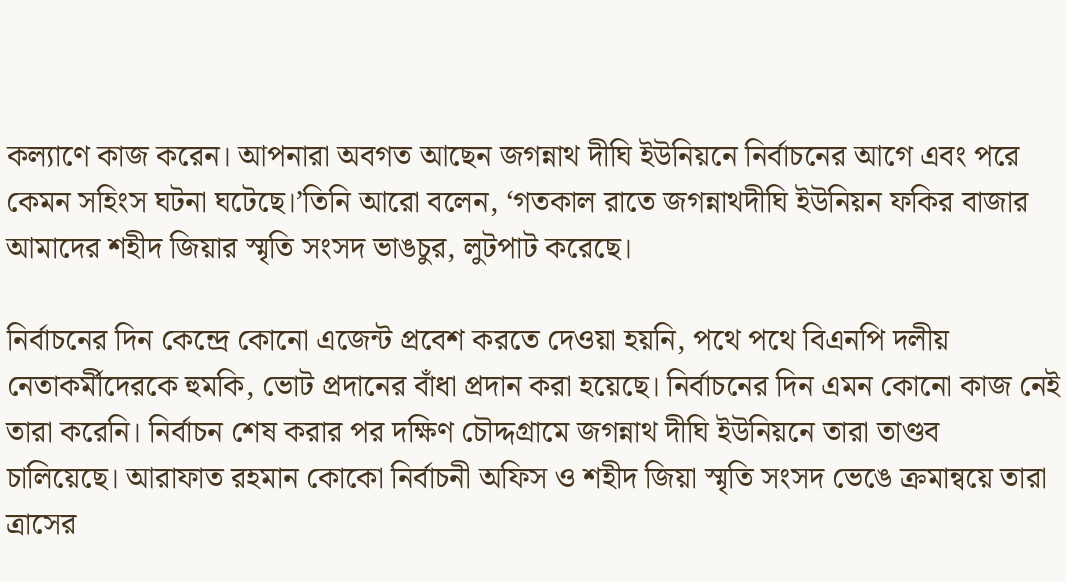কল্যাণে কাজ করেন। আপনারা অবগত আছেন জগন্নাথ দীঘি ইউনিয়নে নির্বাচনের আগে এবং পরে কেমন সহিংস ঘটনা ঘটেছে।’তিনি আরো বলেন, ‘গতকাল রাতে জগন্নাথদীঘি ইউনিয়ন ফকির বাজার আমাদের শহীদ জিয়ার স্মৃতি সংসদ ভাঙচুর, লুটপাট করেছে।

নির্বাচনের দিন কেন্দ্রে কোনো এজেন্ট প্রবেশ করতে দেওয়া হয়নি, পথে পথে বিএনপি দলীয় নেতাকর্মীদেরকে হুমকি, ভোট প্রদানের বাঁধা প্রদান করা হয়েছে। নির্বাচনের দিন এমন কোনো কাজ নেই তারা করেনি। নির্বাচন শেষ করার পর দক্ষিণ চৌদ্দগ্রামে জগন্নাথ দীঘি ইউনিয়নে তারা তাণ্ডব চালিয়েছে। আরাফাত রহমান কোকো নির্বাচনী অফিস ও শহীদ জিয়া স্মৃতি সংসদ ভেঙে ক্রমান্বয়ে তারা ত্রাসের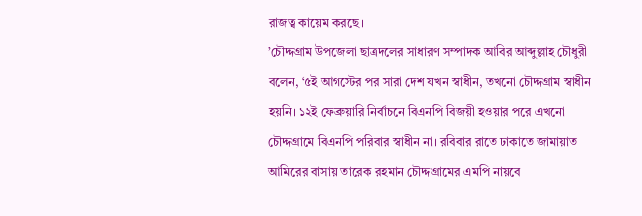রাজত্ব কায়েম করছে।
’চৌদ্দগ্রাম উপজেলা ছাত্রদলের সাধারণ সম্পাদক আবির আব্দুল্লাহ চৌধুরী বলেন, ‘৫ই আগস্টের পর সারা দেশ যখন স্বাধীন, তখনো চৌদ্দগ্রাম স্বাধীন হয়নি। ১২ই ফেব্রুয়ারি নির্বাচনে বিএনপি বিজয়ী হওয়ার পরে এখনো চৌদ্দগ্রামে বিএনপি পরিবার স্বাধীন না। রবিবার রাতে ঢাকাতে জামায়াত আমিরের বাসায় তারেক রহমান চৌদ্দগ্রামের এমপি নায়বে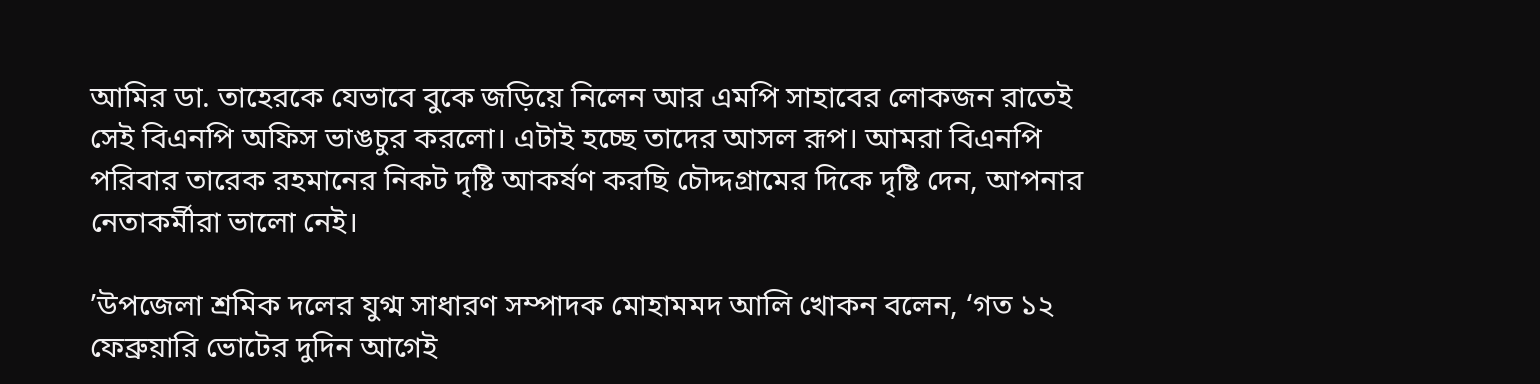আমির ডা. তাহেরকে যেভাবে বুকে জড়িয়ে নিলেন আর এমপি সাহাবের লোকজন রাতেই সেই বিএনপি অফিস ভাঙচুর করলো। এটাই হচ্ছে তাদের আসল রূপ। আমরা বিএনপি পরিবার তারেক রহমানের নিকট দৃষ্টি আকর্ষণ করছি চৌদ্দগ্রামের দিকে দৃষ্টি দেন, আপনার নেতাকর্মীরা ভালো নেই।

’উপজেলা শ্রমিক দলের যুগ্ম সাধারণ সম্পাদক মোহামমদ আলি খোকন বলেন, ‘গত ১২ ফেব্রুয়ারি ভোটের দুদিন আগেই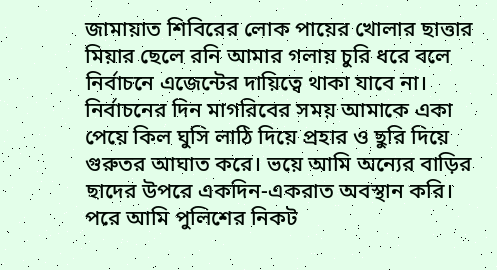জামায়াত শিবিরের লোক পায়ের খোলার ছাত্তার মিয়ার ছেলে রনি আমার গলায় চুরি ধরে বলে নির্বাচনে এজেন্টের দায়িত্বে থাকা যাবে না। নির্বাচনের দিন মাগরিবের সময় আমাকে একা পেয়ে কিল ঘুসি লাঠি দিয়ে প্রহার ও ছুরি দিয়ে গুরুতর আঘাত করে। ভয়ে আমি অন্যের বাড়ির ছাদের উপরে একদিন-একরাত অবস্থান করি। পরে আমি পুলিশের নিকট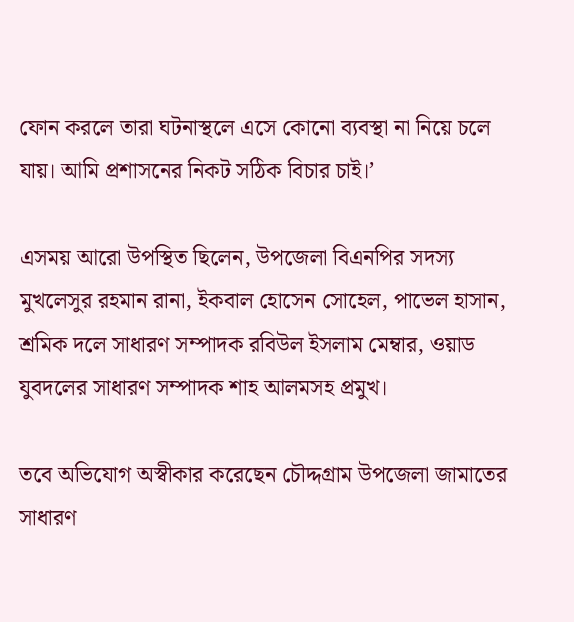ফোন করলে তারা ঘটনাস্থলে এসে কোনো ব্যবস্থা না নিয়ে চলে যায়। আমি প্রশাসনের নিকট সঠিক বিচার চাই।’

এসময় আরো উপস্থিত ছিলেন, উপজেলা বিএনপির সদস্য মুখলেসুর রহমান রানা, ইকবাল হোসেন সোহেল, পাভেল হাসান, শ্রমিক দলে সাধারণ সম্পাদক রবিউল ইসলাম মেম্বার, ওয়াড যুবদলের সাধারণ সম্পাদক শাহ আলমসহ প্রমুখ।

তবে অভিযোগ অস্বীকার করেছেন চৌদ্দগ্রাম উপজেলা জামাতের সাধারণ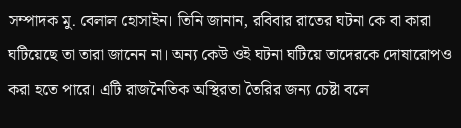সম্পাদক মু. বেলাল হোসাইন। তিনি জানান, রবিবার রাতের ঘটনা কে বা কারা ঘটিয়েছে তা তারা জানেন না। অন্য কেউ ওই ঘটনা ঘটিয়ে তাদেরকে দোষারোপও করা হতে পারে। এটি রাজনৈতিক অস্থিরতা তৈরির জন্য চেষ্টা বলে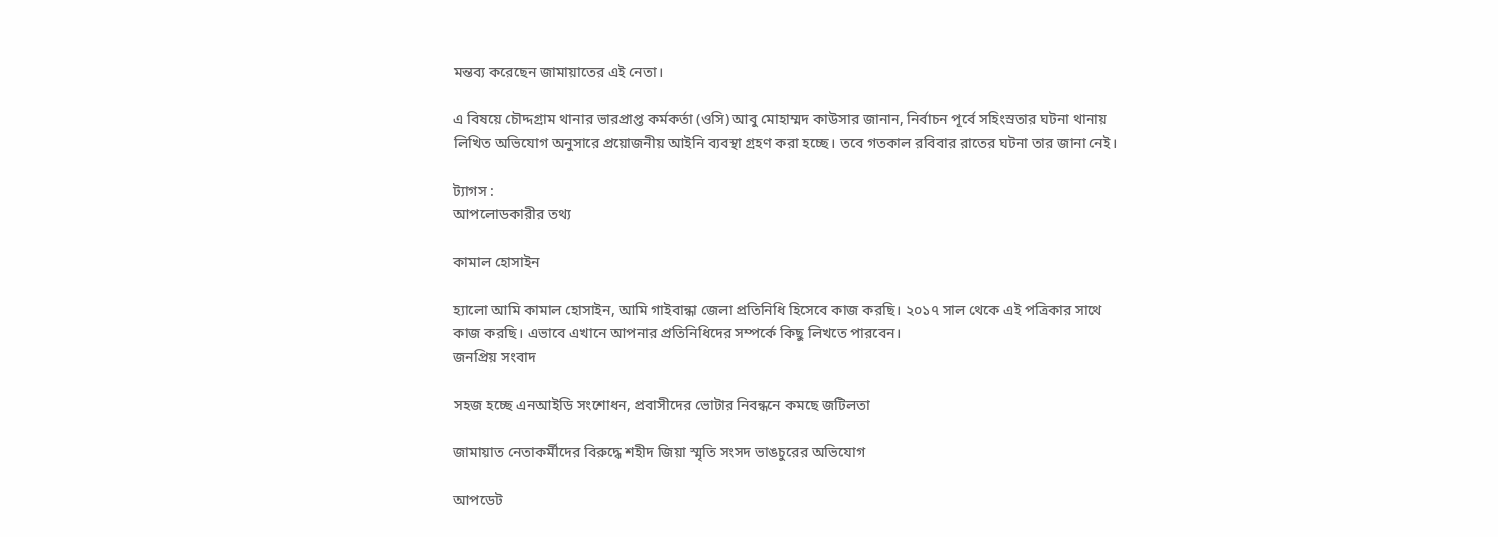মন্তব্য করেছেন জামায়াতের এই নেতা।

এ বিষয়ে চৌদ্দগ্রাম থানার ভারপ্রাপ্ত কর্মকর্তা (ওসি) আবু মোহাম্মদ কাউসার জানান, নির্বাচন পূর্বে সহিংস্রতার ঘটনা থানায় লিখিত অভিযোগ অনুসারে প্রয়োজনীয় আইনি ব্যবস্থা গ্রহণ করা হচ্ছে। তবে গতকাল রবিবার রাতের ঘটনা তার জানা নেই।

ট্যাগস :
আপলোডকারীর তথ্য

কামাল হোসাইন

হ্যালো আমি কামাল হোসাইন, আমি গাইবান্ধা জেলা প্রতিনিধি হিসেবে কাজ করছি। ২০১৭ সাল থেকে এই পত্রিকার সাথে কাজ করছি। এভাবে এখানে আপনার প্রতিনিধিদের সম্পর্কে কিছু লিখতে পারবেন।
জনপ্রিয় সংবাদ

সহজ হচ্ছে এনআইডি সংশোধন, প্রবাসীদের ভোটার নিবন্ধনে কমছে জটিলতা

জামায়াত নেতাকর্মীদের বিরুদ্ধে শহীদ জিয়া স্মৃতি সংসদ ভাঙচুরের অভিযোগ

আপডেট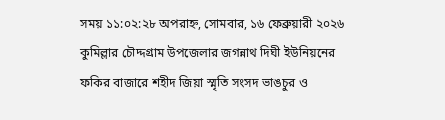সময় ১১:০২:২৮ অপরাহ্ন, সোমবার, ১৬ ফেব্রুয়ারী ২০২৬
কুমিল্লার চৌদ্দগ্রাম উপজেলার জগন্নাথ দিঘী ইউনিয়নের ফকির বাজারে শহীদ জিয়া স্মৃতি সংসদ ভাঙচুর ও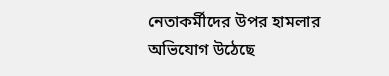নেতাকর্মীদের উপর হামলার অভিযোগ উঠেছে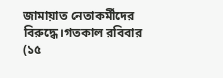জামায়াত নেতাকর্মীদের বিরুদ্ধে।গতকাল রবিবার (১৫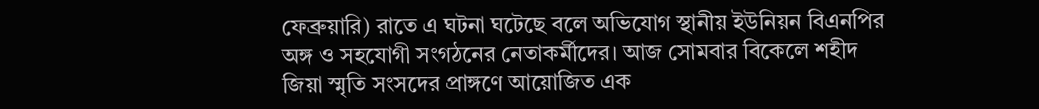ফেব্রুয়ারি) রাতে এ ঘটনা ঘটেছে বলে অভিযোগ স্থানীয় ইউনিয়ন বিএনপির অঙ্গ ও সহযোগী সংগঠনের নেতাকর্মীদের। আজ সোমবার বিকেলে শহীদ জিয়া স্মৃতি সংসদের প্রাঙ্গণে আয়োজিত এক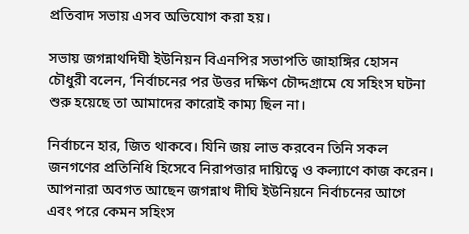প্রতিবাদ সভায় এসব অভিযোগ করা হয়।

সভায় জগন্নাথদিঘী ইউনিয়ন বিএনপির সভাপতি জাহাঙ্গির হোসন চৌধুরী বলেন, ‘নির্বাচনের পর উত্তর দক্ষিণ চৌদ্দগ্রামে যে সহিংস ঘটনা শুরু হয়েছে তা আমাদের কারোই কাম্য ছিল না।

নির্বাচনে হার, জিত থাকবে। যিনি জয় লাভ করবেন তিনি সকল জনগণের প্রতিনিধি হিসেবে নিরাপত্তার দায়িত্বে ও কল্যাণে কাজ করেন। আপনারা অবগত আছেন জগন্নাথ দীঘি ইউনিয়নে নির্বাচনের আগে এবং পরে কেমন সহিংস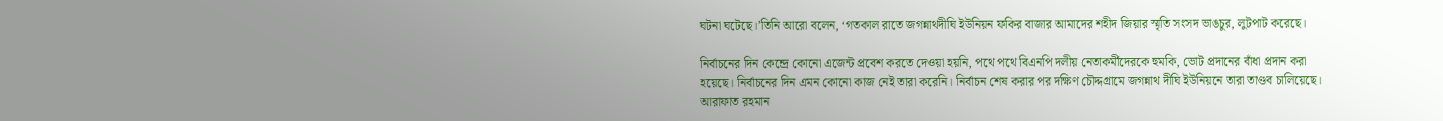ঘটনা ঘটেছে।’তিনি আরো বলেন, ‘গতকাল রাতে জগন্নাথদীঘি ইউনিয়ন ফকির বাজার আমাদের শহীদ জিয়ার স্মৃতি সংসদ ভাঙচুর, লুটপাট করেছে।

নির্বাচনের দিন কেন্দ্রে কোনো এজেন্ট প্রবেশ করতে দেওয়া হয়নি, পথে পথে বিএনপি দলীয় নেতাকর্মীদেরকে হুমকি, ভোট প্রদানের বাঁধা প্রদান করা হয়েছে। নির্বাচনের দিন এমন কোনো কাজ নেই তারা করেনি। নির্বাচন শেষ করার পর দক্ষিণ চৌদ্দগ্রামে জগন্নাথ দীঘি ইউনিয়নে তারা তাণ্ডব চালিয়েছে। আরাফাত রহমান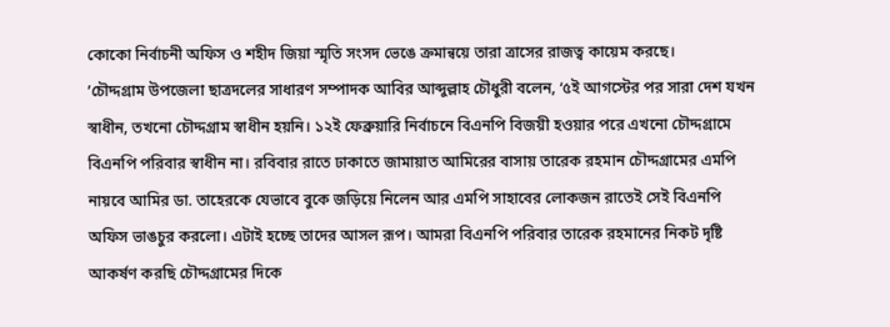কোকো নির্বাচনী অফিস ও শহীদ জিয়া স্মৃতি সংসদ ভেঙে ক্রমান্বয়ে তারা ত্রাসের রাজত্ব কায়েম করছে।
’চৌদ্দগ্রাম উপজেলা ছাত্রদলের সাধারণ সম্পাদক আবির আব্দুল্লাহ চৌধুরী বলেন, ‘৫ই আগস্টের পর সারা দেশ যখন স্বাধীন, তখনো চৌদ্দগ্রাম স্বাধীন হয়নি। ১২ই ফেব্রুয়ারি নির্বাচনে বিএনপি বিজয়ী হওয়ার পরে এখনো চৌদ্দগ্রামে বিএনপি পরিবার স্বাধীন না। রবিবার রাতে ঢাকাতে জামায়াত আমিরের বাসায় তারেক রহমান চৌদ্দগ্রামের এমপি নায়বে আমির ডা. তাহেরকে যেভাবে বুকে জড়িয়ে নিলেন আর এমপি সাহাবের লোকজন রাতেই সেই বিএনপি অফিস ভাঙচুর করলো। এটাই হচ্ছে তাদের আসল রূপ। আমরা বিএনপি পরিবার তারেক রহমানের নিকট দৃষ্টি আকর্ষণ করছি চৌদ্দগ্রামের দিকে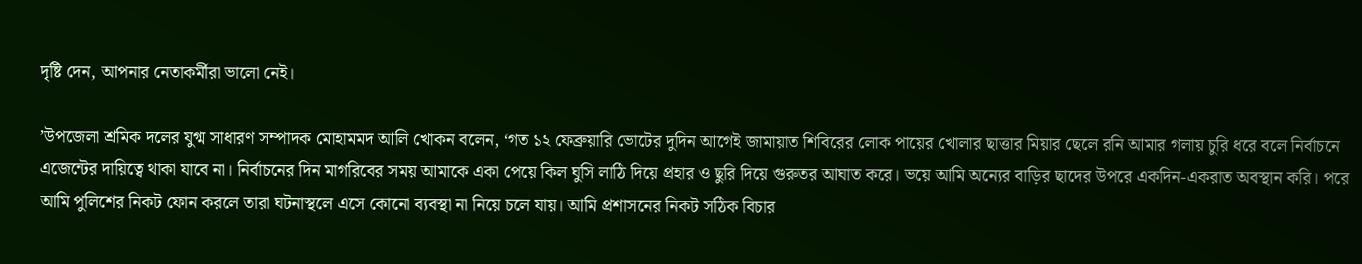দৃষ্টি দেন, আপনার নেতাকর্মীরা ভালো নেই।

’উপজেলা শ্রমিক দলের যুগ্ম সাধারণ সম্পাদক মোহামমদ আলি খোকন বলেন, ‘গত ১২ ফেব্রুয়ারি ভোটের দুদিন আগেই জামায়াত শিবিরের লোক পায়ের খোলার ছাত্তার মিয়ার ছেলে রনি আমার গলায় চুরি ধরে বলে নির্বাচনে এজেন্টের দায়িত্বে থাকা যাবে না। নির্বাচনের দিন মাগরিবের সময় আমাকে একা পেয়ে কিল ঘুসি লাঠি দিয়ে প্রহার ও ছুরি দিয়ে গুরুতর আঘাত করে। ভয়ে আমি অন্যের বাড়ির ছাদের উপরে একদিন-একরাত অবস্থান করি। পরে আমি পুলিশের নিকট ফোন করলে তারা ঘটনাস্থলে এসে কোনো ব্যবস্থা না নিয়ে চলে যায়। আমি প্রশাসনের নিকট সঠিক বিচার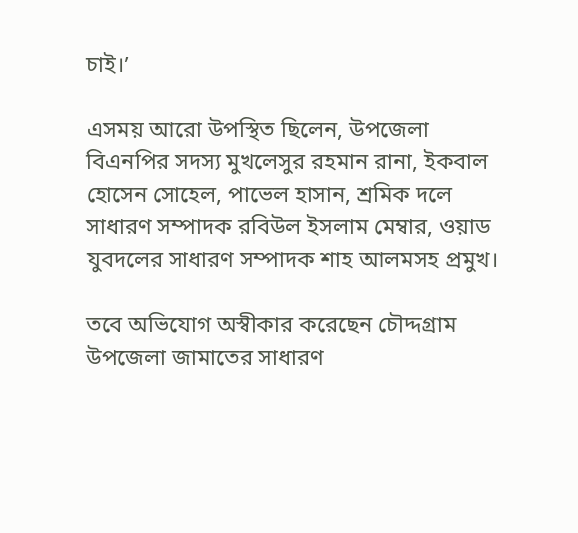চাই।’

এসময় আরো উপস্থিত ছিলেন, উপজেলা বিএনপির সদস্য মুখলেসুর রহমান রানা, ইকবাল হোসেন সোহেল, পাভেল হাসান, শ্রমিক দলে সাধারণ সম্পাদক রবিউল ইসলাম মেম্বার, ওয়াড যুবদলের সাধারণ সম্পাদক শাহ আলমসহ প্রমুখ।

তবে অভিযোগ অস্বীকার করেছেন চৌদ্দগ্রাম উপজেলা জামাতের সাধারণ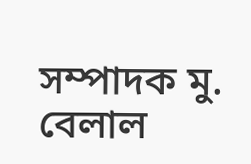সম্পাদক মু. বেলাল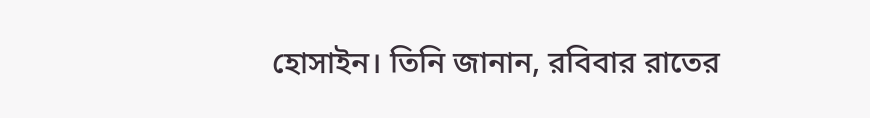হোসাইন। তিনি জানান, রবিবার রাতের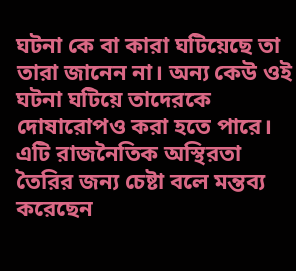ঘটনা কে বা কারা ঘটিয়েছে তা তারা জানেন না। অন্য কেউ ওই ঘটনা ঘটিয়ে তাদেরকে দোষারোপও করা হতে পারে। এটি রাজনৈতিক অস্থিরতা তৈরির জন্য চেষ্টা বলে মন্তব্য করেছেন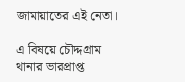জামায়াতের এই নেতা।

এ বিষয়ে চৌদ্দগ্রাম থানার ভারপ্রাপ্ত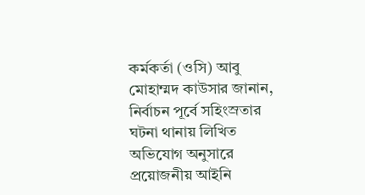কর্মকর্তা (ওসি) আবু মোহাম্মদ কাউসার জানান, নির্বাচন পূর্বে সহিংস্রতার ঘটনা থানায় লিখিত অভিযোগ অনুসারে প্রয়োজনীয় আইনি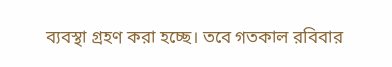ব্যবস্থা গ্রহণ করা হচ্ছে। তবে গতকাল রবিবার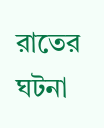রাতের ঘটনা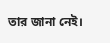তার জানা নেই।